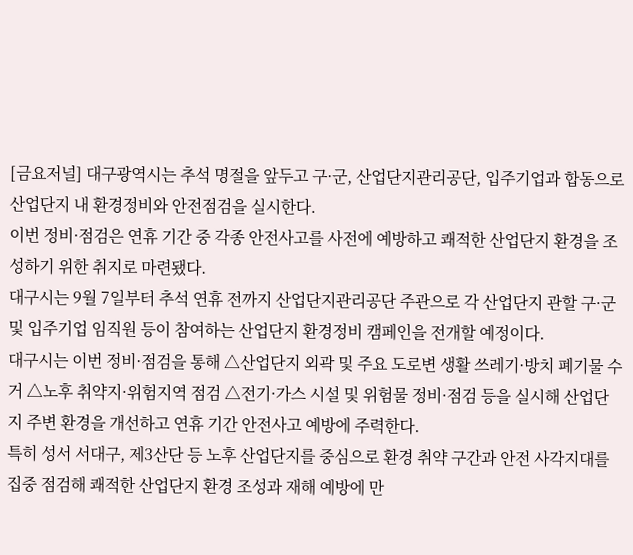[금요저널] 대구광역시는 추석 명절을 앞두고 구·군, 산업단지관리공단, 입주기업과 합동으로 산업단지 내 환경정비와 안전점검을 실시한다.
이번 정비·점검은 연휴 기간 중 각종 안전사고를 사전에 예방하고 쾌적한 산업단지 환경을 조성하기 위한 취지로 마련됐다.
대구시는 9월 7일부터 추석 연휴 전까지 산업단지관리공단 주관으로 각 산업단지 관할 구·군 및 입주기업 임직원 등이 참여하는 산업단지 환경정비 캠페인을 전개할 예정이다.
대구시는 이번 정비·점검을 통해 △산업단지 외곽 및 주요 도로변 생활 쓰레기·방치 폐기물 수거 △노후 취약지·위험지역 점검 △전기·가스 시설 및 위험물 정비·점검 등을 실시해 산업단지 주변 환경을 개선하고 연휴 기간 안전사고 예방에 주력한다.
특히 성서 서대구, 제3산단 등 노후 산업단지를 중심으로 환경 취약 구간과 안전 사각지대를 집중 점검해 쾌적한 산업단지 환경 조성과 재해 예방에 만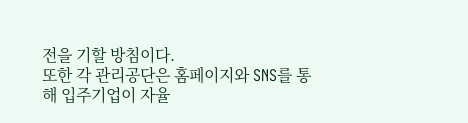전을 기할 방침이다.
또한 각 관리공단은 홈페이지와 SNS를 통해 입주기업이 자율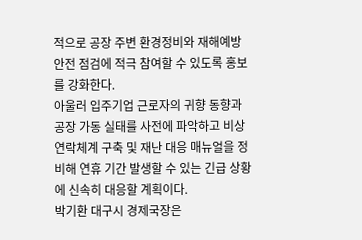적으로 공장 주변 환경정비와 재해예방 안전 점검에 적극 참여할 수 있도록 홍보를 강화한다.
아울러 입주기업 근로자의 귀향 동향과 공장 가동 실태를 사전에 파악하고 비상 연락체계 구축 및 재난 대응 매뉴얼을 정비해 연휴 기간 발생할 수 있는 긴급 상황에 신속히 대응할 계획이다.
박기환 대구시 경제국장은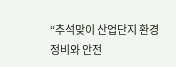“추석맞이 산업단지 환경정비와 안전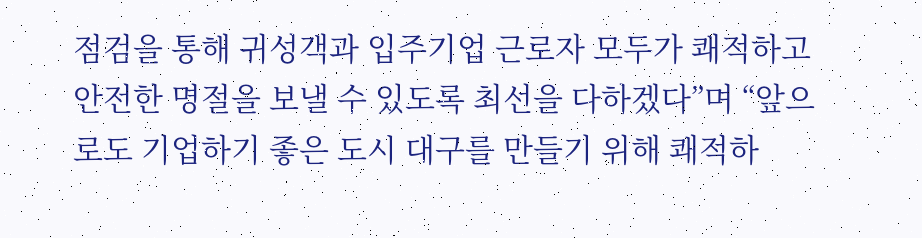점검을 통해 귀성객과 입주기업 근로자 모두가 쾌적하고 안전한 명절을 보낼 수 있도록 최선을 다하겠다”며 “앞으로도 기업하기 좋은 도시 대구를 만들기 위해 쾌적하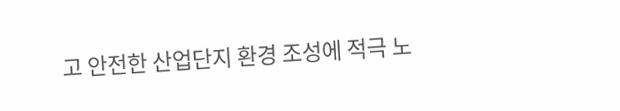고 안전한 산업단지 환경 조성에 적극 노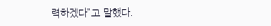력하겠다”고 말했다.